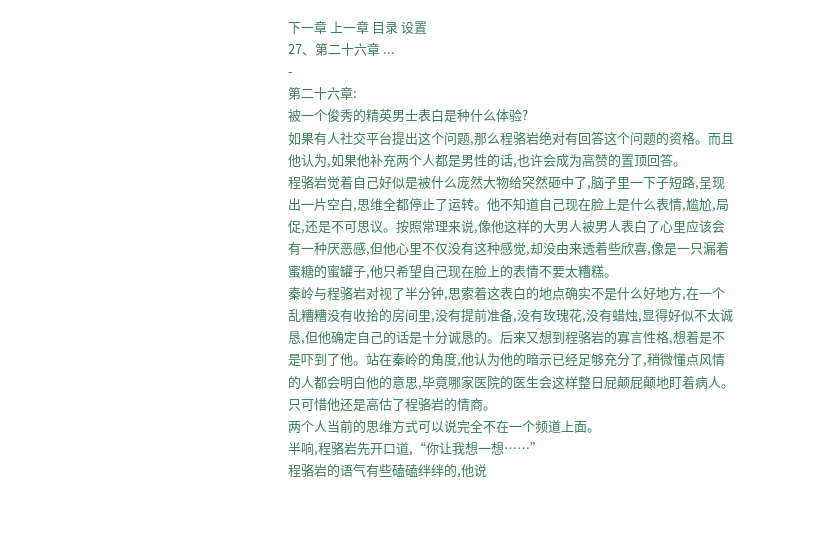下一章 上一章 目录 设置
27、第二十六章 ...
-
第二十六章:
被一个俊秀的精英男士表白是种什么体验?
如果有人社交平台提出这个问题,那么程骆岩绝对有回答这个问题的资格。而且他认为,如果他补充两个人都是男性的话,也许会成为高赞的置顶回答。
程骆岩觉着自己好似是被什么庞然大物给突然砸中了,脑子里一下子短路,呈现出一片空白,思维全都停止了运转。他不知道自己现在脸上是什么表情,尴尬,局促,还是不可思议。按照常理来说,像他这样的大男人被男人表白了心里应该会有一种厌恶感,但他心里不仅没有这种感觉,却没由来透着些欣喜,像是一只漏着蜜糖的蜜罐子,他只希望自己现在脸上的表情不要太糟糕。
秦岭与程骆岩对视了半分钟,思索着这表白的地点确实不是什么好地方,在一个乱糟糟没有收拾的房间里,没有提前准备,没有玫瑰花,没有蜡烛,显得好似不太诚恳,但他确定自己的话是十分诚恳的。后来又想到程骆岩的寡言性格,想着是不是吓到了他。站在秦岭的角度,他认为他的暗示已经足够充分了,稍微懂点风情的人都会明白他的意思,毕竟哪家医院的医生会这样整日屁颠屁颠地盯着病人。只可惜他还是高估了程骆岩的情商。
两个人当前的思维方式可以说完全不在一个频道上面。
半响,程骆岩先开口道,“你让我想一想……”
程骆岩的语气有些磕磕绊绊的,他说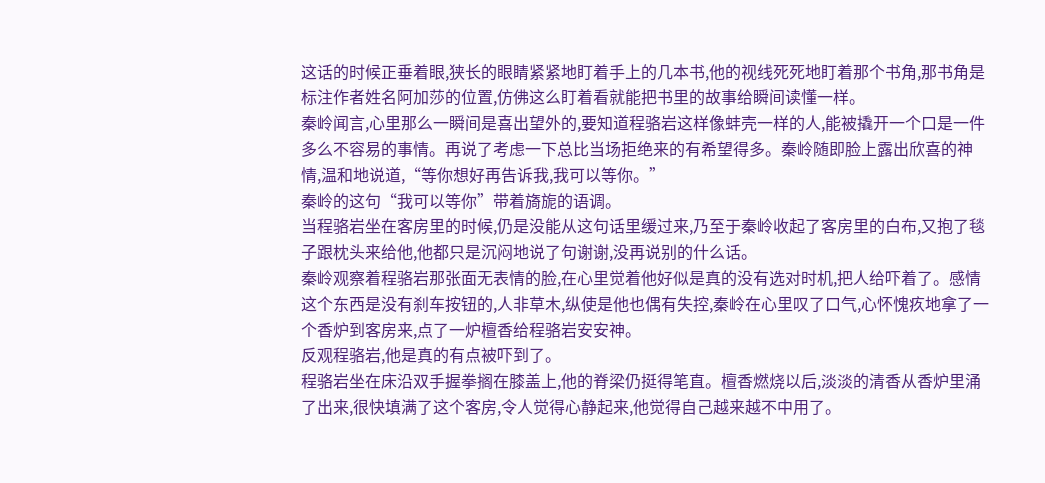这话的时候正垂着眼,狭长的眼睛紧紧地盯着手上的几本书,他的视线死死地盯着那个书角,那书角是标注作者姓名阿加莎的位置,仿佛这么盯着看就能把书里的故事给瞬间读懂一样。
秦岭闻言,心里那么一瞬间是喜出望外的,要知道程骆岩这样像蚌壳一样的人,能被撬开一个口是一件多么不容易的事情。再说了考虑一下总比当场拒绝来的有希望得多。秦岭随即脸上露出欣喜的神情,温和地说道,“等你想好再告诉我,我可以等你。”
秦岭的这句“我可以等你”带着旖旎的语调。
当程骆岩坐在客房里的时候,仍是没能从这句话里缓过来,乃至于秦岭收起了客房里的白布,又抱了毯子跟枕头来给他,他都只是沉闷地说了句谢谢,没再说别的什么话。
秦岭观察着程骆岩那张面无表情的脸,在心里觉着他好似是真的没有选对时机,把人给吓着了。感情这个东西是没有刹车按钮的,人非草木,纵使是他也偶有失控,秦岭在心里叹了口气,心怀愧疚地拿了一个香炉到客房来,点了一炉檀香给程骆岩安安神。
反观程骆岩,他是真的有点被吓到了。
程骆岩坐在床沿双手握拳搁在膝盖上,他的脊梁仍挺得笔直。檀香燃烧以后,淡淡的清香从香炉里涌了出来,很快填满了这个客房,令人觉得心静起来,他觉得自己越来越不中用了。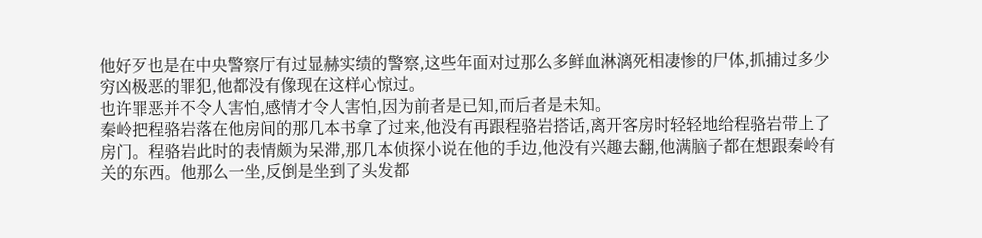他好歹也是在中央警察厅有过显赫实绩的警察,这些年面对过那么多鲜血淋漓死相凄惨的尸体,抓捕过多少穷凶极恶的罪犯,他都没有像现在这样心惊过。
也许罪恶并不令人害怕,感情才令人害怕,因为前者是已知,而后者是未知。
秦岭把程骆岩落在他房间的那几本书拿了过来,他没有再跟程骆岩搭话,离开客房时轻轻地给程骆岩带上了房门。程骆岩此时的表情颇为呆滞,那几本侦探小说在他的手边,他没有兴趣去翻,他满脑子都在想跟秦岭有关的东西。他那么一坐,反倒是坐到了头发都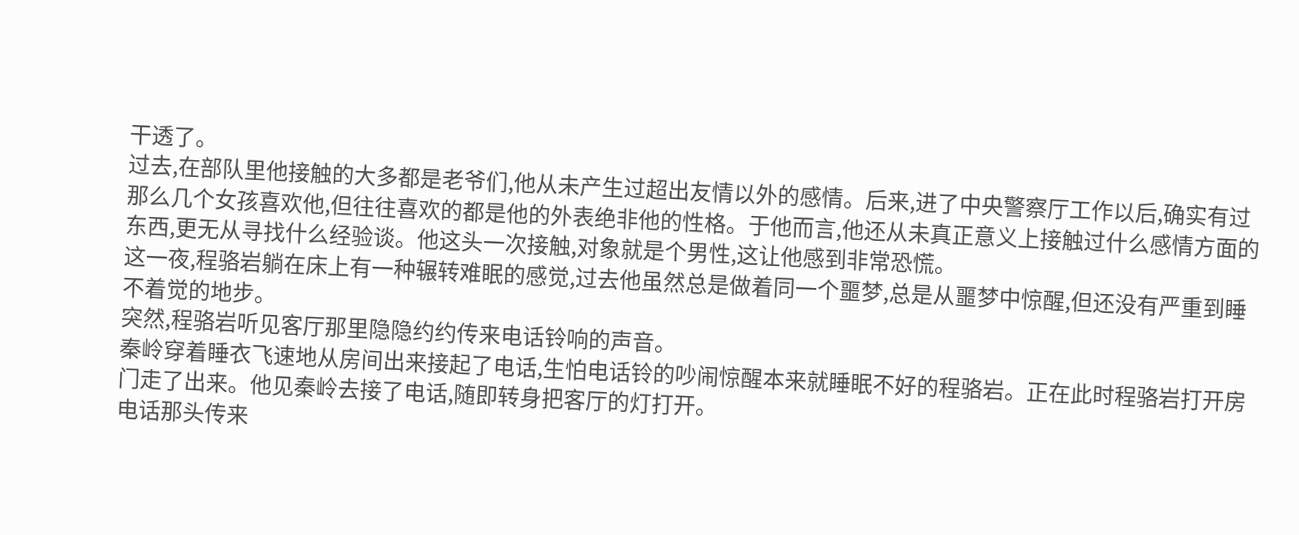干透了。
过去,在部队里他接触的大多都是老爷们,他从未产生过超出友情以外的感情。后来,进了中央警察厅工作以后,确实有过那么几个女孩喜欢他,但往往喜欢的都是他的外表绝非他的性格。于他而言,他还从未真正意义上接触过什么感情方面的东西,更无从寻找什么经验谈。他这头一次接触,对象就是个男性,这让他感到非常恐慌。
这一夜,程骆岩躺在床上有一种辗转难眠的感觉,过去他虽然总是做着同一个噩梦,总是从噩梦中惊醒,但还没有严重到睡不着觉的地步。
突然,程骆岩听见客厅那里隐隐约约传来电话铃响的声音。
秦岭穿着睡衣飞速地从房间出来接起了电话,生怕电话铃的吵闹惊醒本来就睡眠不好的程骆岩。正在此时程骆岩打开房门走了出来。他见秦岭去接了电话,随即转身把客厅的灯打开。
电话那头传来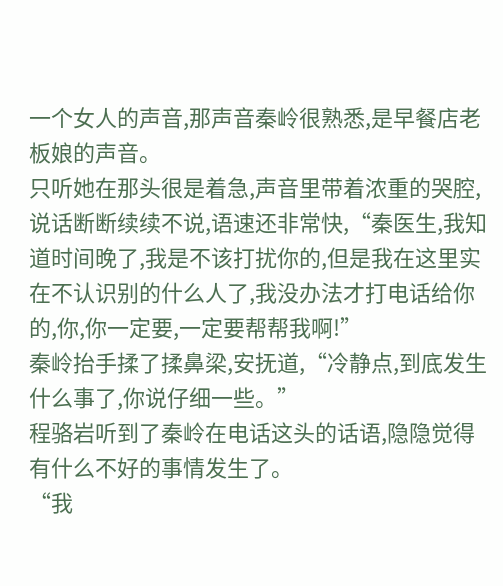一个女人的声音,那声音秦岭很熟悉,是早餐店老板娘的声音。
只听她在那头很是着急,声音里带着浓重的哭腔,说话断断续续不说,语速还非常快,“秦医生,我知道时间晚了,我是不该打扰你的,但是我在这里实在不认识别的什么人了,我没办法才打电话给你的,你,你一定要,一定要帮帮我啊!”
秦岭抬手揉了揉鼻梁,安抚道,“冷静点,到底发生什么事了,你说仔细一些。”
程骆岩听到了秦岭在电话这头的话语,隐隐觉得有什么不好的事情发生了。
“我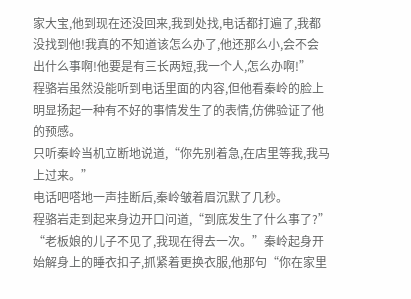家大宝,他到现在还没回来,我到处找,电话都打遍了,我都没找到他!我真的不知道该怎么办了,他还那么小,会不会出什么事啊!他要是有三长两短,我一个人,怎么办啊!”
程骆岩虽然没能听到电话里面的内容,但他看秦岭的脸上明显扬起一种有不好的事情发生了的表情,仿佛验证了他的预感。
只听秦岭当机立断地说道,“你先别着急,在店里等我,我马上过来。”
电话吧嗒地一声挂断后,秦岭皱着眉沉默了几秒。
程骆岩走到起来身边开口问道,“到底发生了什么事了?”
“老板娘的儿子不见了,我现在得去一次。”秦岭起身开始解身上的睡衣扣子,抓紧着更换衣服,他那句“你在家里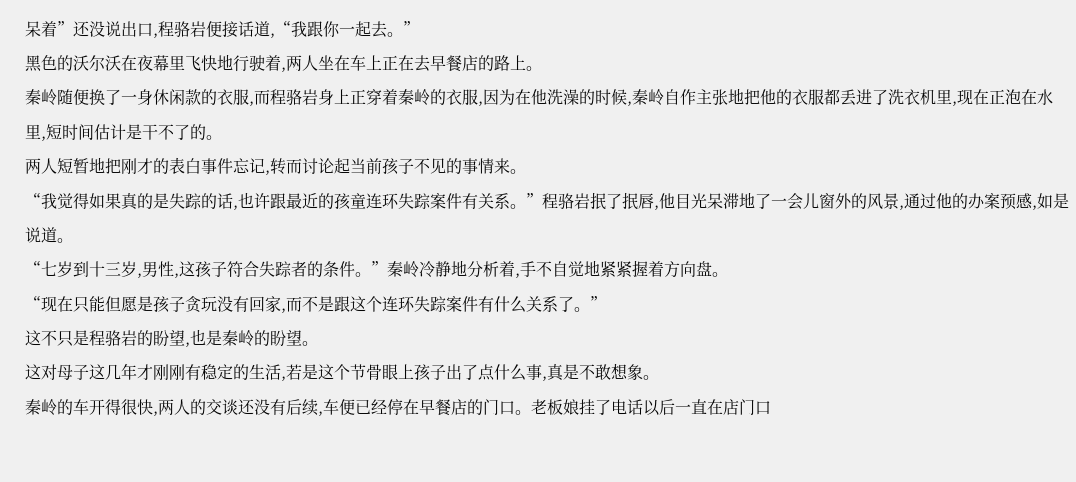呆着”还没说出口,程骆岩便接话道,“我跟你一起去。”
黑色的沃尔沃在夜幕里飞快地行驶着,两人坐在车上正在去早餐店的路上。
秦岭随便换了一身休闲款的衣服,而程骆岩身上正穿着秦岭的衣服,因为在他洗澡的时候,秦岭自作主张地把他的衣服都丢进了洗衣机里,现在正泡在水里,短时间估计是干不了的。
两人短暂地把刚才的表白事件忘记,转而讨论起当前孩子不见的事情来。
“我觉得如果真的是失踪的话,也许跟最近的孩童连环失踪案件有关系。”程骆岩抿了抿唇,他目光呆滞地了一会儿窗外的风景,通过他的办案预感,如是说道。
“七岁到十三岁,男性,这孩子符合失踪者的条件。”秦岭冷静地分析着,手不自觉地紧紧握着方向盘。
“现在只能但愿是孩子贪玩没有回家,而不是跟这个连环失踪案件有什么关系了。”
这不只是程骆岩的盼望,也是秦岭的盼望。
这对母子这几年才刚刚有稳定的生活,若是这个节骨眼上孩子出了点什么事,真是不敢想象。
秦岭的车开得很快,两人的交谈还没有后续,车便已经停在早餐店的门口。老板娘挂了电话以后一直在店门口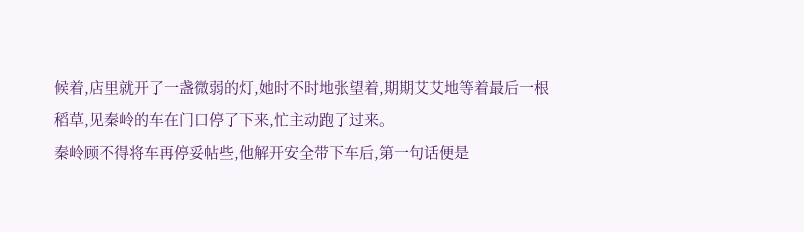候着,店里就开了一盏微弱的灯,她时不时地张望着,期期艾艾地等着最后一根稻草,见秦岭的车在门口停了下来,忙主动跑了过来。
秦岭顾不得将车再停妥帖些,他解开安全带下车后,第一句话便是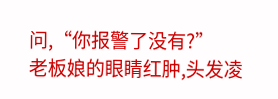问,“你报警了没有?”
老板娘的眼睛红肿,头发凌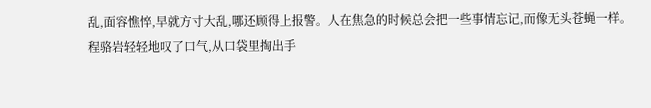乱,面容憔悴,早就方寸大乱,哪还顾得上报警。人在焦急的时候总会把一些事情忘记,而像无头苍蝇一样。
程骆岩轻轻地叹了口气,从口袋里掏出手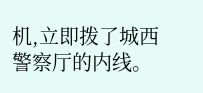机,立即拨了城西警察厅的内线。